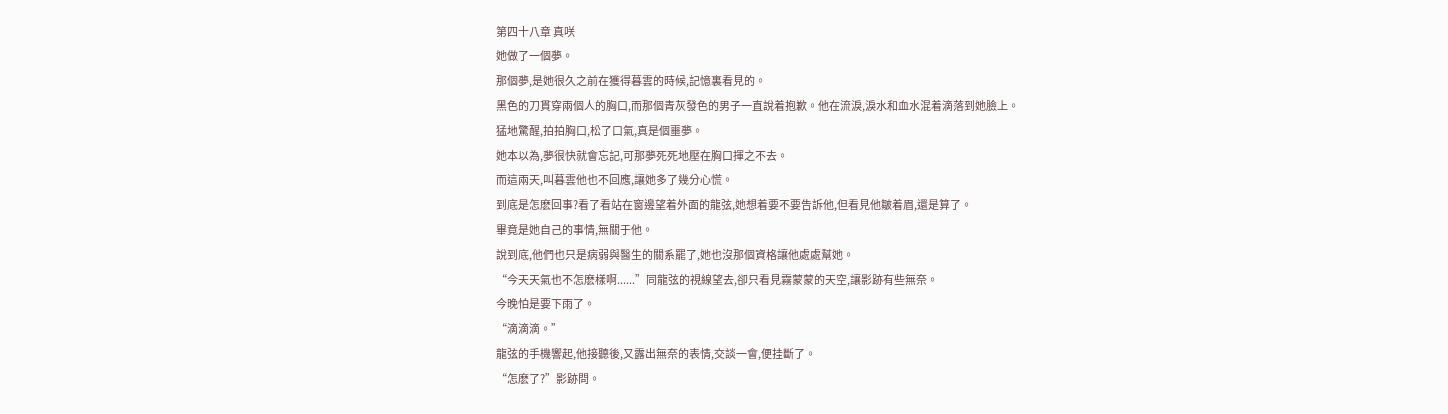第四十八章 真咲
她做了一個夢。
那個夢,是她很久之前在獲得暮雲的時候,記憶裏看見的。
黑色的刀貫穿兩個人的胸口,而那個青灰發色的男子一直說着抱歉。他在流淚,淚水和血水混着滴落到她臉上。
猛地驚醒,拍拍胸口,松了口氣,真是個噩夢。
她本以為,夢很快就會忘記,可那夢死死地壓在胸口揮之不去。
而這兩天,叫暮雲他也不回應,讓她多了幾分心慌。
到底是怎麽回事?看了看站在窗邊望着外面的龍弦,她想着要不要告訴他,但看見他皺着眉,還是算了。
畢竟是她自己的事情,無關于他。
說到底,他們也只是病弱與醫生的關系罷了,她也沒那個資格讓他處處幫她。
“今天天氣也不怎麽樣啊......”同龍弦的視線望去,卻只看見霧蒙蒙的天空,讓影跡有些無奈。
今晚怕是要下雨了。
“滴滴滴。”
龍弦的手機響起,他接聽後,又露出無奈的表情,交談一會,便挂斷了。
“怎麽了?”影跡問。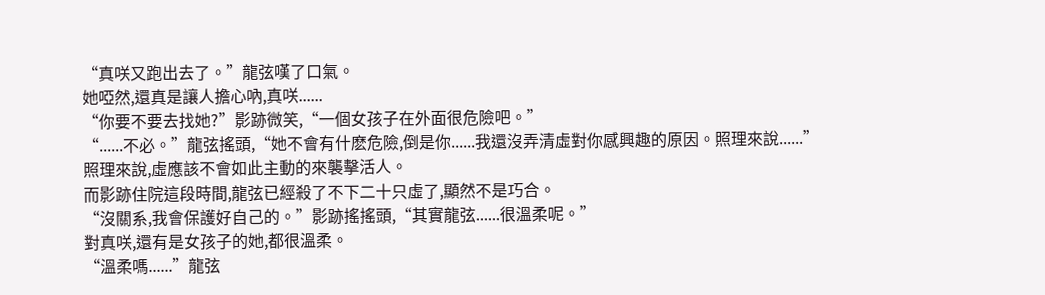“真咲又跑出去了。”龍弦嘆了口氣。
她啞然,還真是讓人擔心吶,真咲......
“你要不要去找她?”影跡微笑,“一個女孩子在外面很危險吧。”
“......不必。”龍弦搖頭,“她不會有什麽危險,倒是你......我還沒弄清虛對你感興趣的原因。照理來說......”
照理來說,虛應該不會如此主動的來襲擊活人。
而影跡住院這段時間,龍弦已經殺了不下二十只虛了,顯然不是巧合。
“沒關系,我會保護好自己的。”影跡搖搖頭,“其實龍弦......很溫柔呢。”
對真咲,還有是女孩子的她,都很溫柔。
“溫柔嗎......”龍弦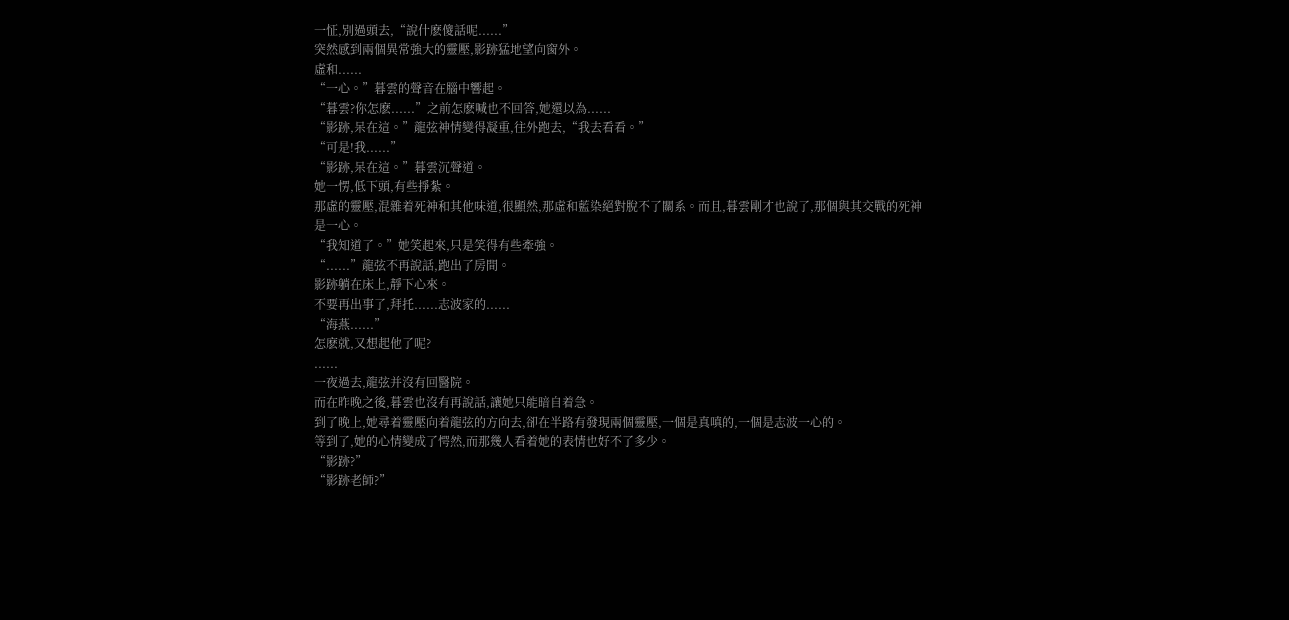一怔,別過頭去,“說什麽傻話呢......”
突然感到兩個異常強大的靈壓,影跡猛地望向窗外。
虛和......
“一心。”暮雲的聲音在腦中響起。
“暮雲?你怎麽......”之前怎麽喊也不回答,她還以為......
“影跡,呆在這。”龍弦神情變得凝重,往外跑去,“我去看看。”
“可是!我......”
“影跡,呆在這。”暮雲沉聲道。
她一愣,低下頭,有些掙紮。
那虛的靈壓,混雜着死神和其他味道,很顯然,那虛和藍染絕對脫不了關系。而且,暮雲剛才也說了,那個與其交戰的死神是一心。
“我知道了。”她笑起來,只是笑得有些牽強。
“......”龍弦不再說話,跑出了房間。
影跡躺在床上,靜下心來。
不要再出事了,拜托......志波家的......
“海燕......”
怎麽就,又想起他了呢?
......
一夜過去,龍弦并沒有回醫院。
而在昨晚之後,暮雲也沒有再說話,讓她只能暗自着急。
到了晚上,她尋着靈壓向着龍弦的方向去,卻在半路有發現兩個靈壓,一個是真嗔的,一個是志波一心的。
等到了,她的心情變成了愕然,而那幾人看着她的表情也好不了多少。
“影跡?”
“影跡老師?”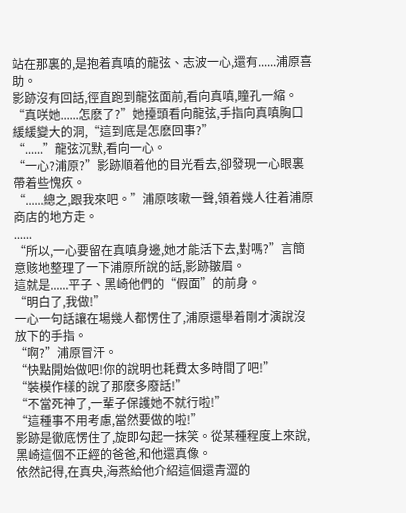站在那裏的,是抱着真嗔的龍弦、志波一心,還有......浦原喜助。
影跡沒有回話,徑直跑到龍弦面前,看向真嗔,瞳孔一縮。
“真咲她......怎麽了?”她擡頭看向龍弦,手指向真嗔胸口緩緩變大的洞,“這到底是怎麽回事?”
“......”龍弦沉默,看向一心。
“一心?浦原?”影跡順着他的目光看去,卻發現一心眼裏帶着些愧疚。
“......總之,跟我來吧。”浦原咳嗽一聲,領着幾人往着浦原商店的地方走。
......
“所以,一心要留在真嗔身邊,她才能活下去,對嗎?”言簡意赅地整理了一下浦原所說的話,影跡皺眉。
這就是......平子、黑崎他們的“假面”的前身。
“明白了,我做!”
一心一句話讓在場幾人都愣住了,浦原還舉着剛才演說沒放下的手指。
“啊?”浦原冒汗。
“快點開始做吧!你的說明也耗費太多時間了吧!”
“裝模作樣的說了那麽多廢話!”
“不當死神了,一輩子保護她不就行啦!”
“這種事不用考慮,當然要做的啦!”
影跡是徹底愣住了,旋即勾起一抹笑。從某種程度上來說,黑崎這個不正經的爸爸,和他還真像。
依然記得,在真央,海燕給他介紹這個還青澀的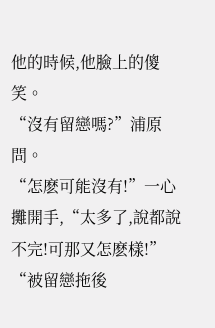他的時候,他臉上的傻笑。
“沒有留戀嗎?”浦原問。
“怎麽可能沒有!”一心攤開手,“太多了,說都說不完!可那又怎麽樣!”
“被留戀拖後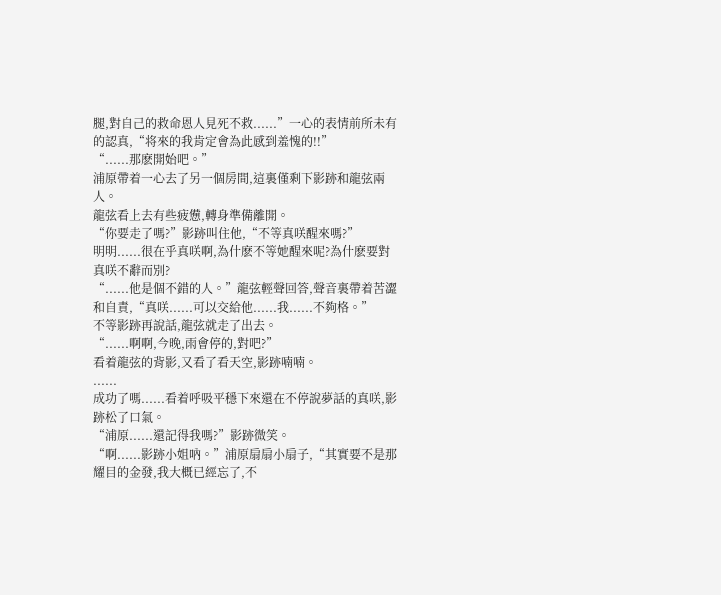腿,對自己的救命恩人見死不救......”一心的表情前所未有的認真,“将來的我肯定會為此感到羞愧的!!”
“......那麽開始吧。”
浦原帶着一心去了另一個房間,這裏僅剩下影跡和龍弦兩人。
龍弦看上去有些疲憊,轉身準備離開。
“你要走了嗎?”影跡叫住他,“不等真咲醒來嗎?”
明明......很在乎真咲啊,為什麽不等她醒來呢?為什麽要對真咲不辭而別?
“......他是個不錯的人。”龍弦輕聲回答,聲音裏帶着苦澀和自責,“真咲......可以交給他......我......不夠格。”
不等影跡再說話,龍弦就走了出去。
“......啊啊,今晚,雨會停的,對吧?”
看着龍弦的背影,又看了看天空,影跡喃喃。
......
成功了嗎......看着呼吸平穩下來還在不停說夢話的真咲,影跡松了口氣。
“浦原......還記得我嗎?”影跡微笑。
“啊......影跡小姐吶。”浦原扇扇小扇子,“其實要不是那耀目的金發,我大概已經忘了,不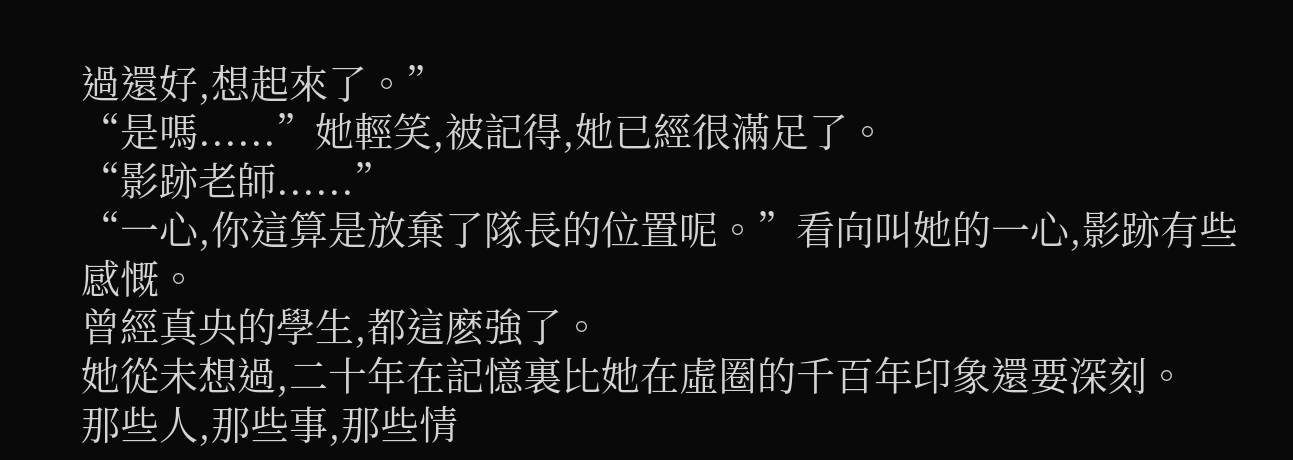過還好,想起來了。”
“是嗎......”她輕笑,被記得,她已經很滿足了。
“影跡老師......”
“一心,你這算是放棄了隊長的位置呢。”看向叫她的一心,影跡有些感慨。
曾經真央的學生,都這麽強了。
她從未想過,二十年在記憶裏比她在虛圈的千百年印象還要深刻。
那些人,那些事,那些情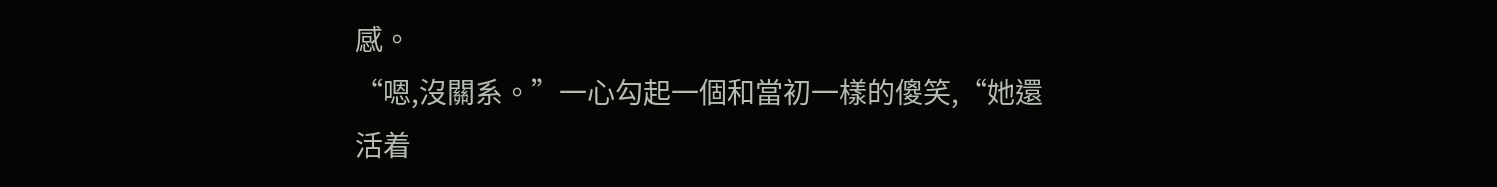感。
“嗯,沒關系。”一心勾起一個和當初一樣的傻笑,“她還活着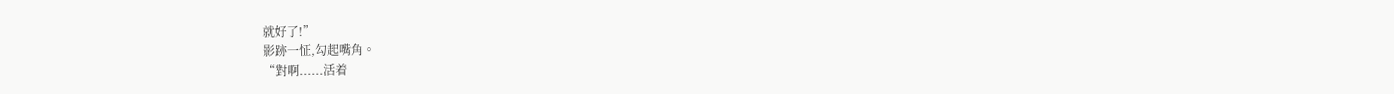就好了!”
影跡一怔,勾起嘴角。
“對啊......活着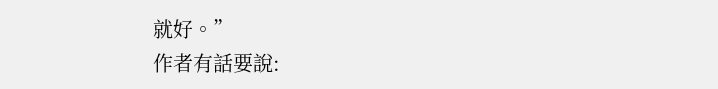就好。”
作者有話要說: